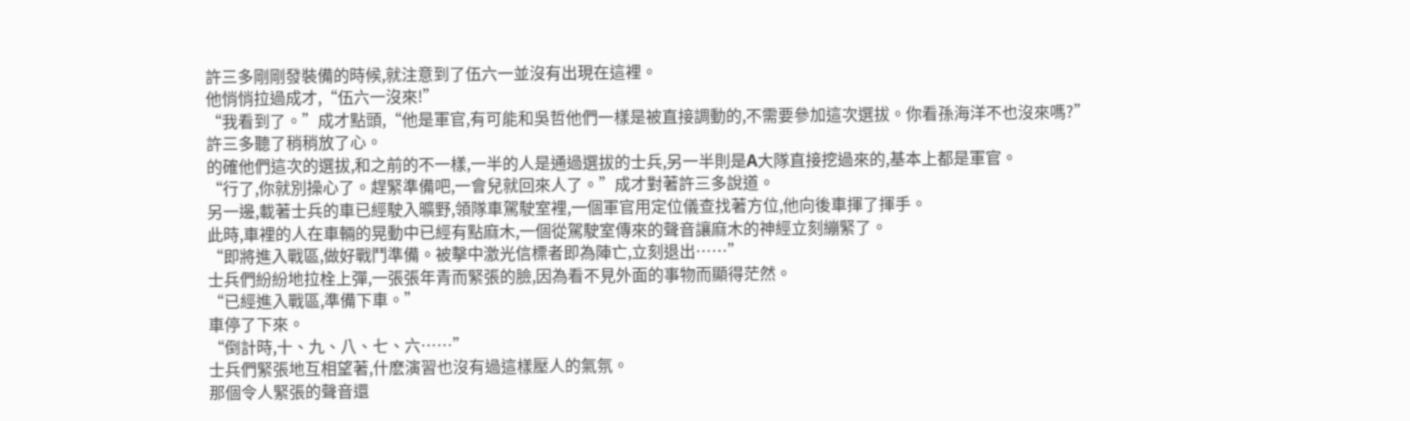許三多剛剛發裝備的時候,就注意到了伍六一並沒有出現在這裡。
他悄悄拉過成才,“伍六一沒來!”
“我看到了。”成才點頭,“他是軍官,有可能和吳哲他們一樣是被直接調動的,不需要參加這次選拔。你看孫海洋不也沒來嗎?”
許三多聽了稍稍放了心。
的確他們這次的選拔,和之前的不一樣,一半的人是通過選拔的士兵,另一半則是A大隊直接挖過來的,基本上都是軍官。
“行了,你就別操心了。趕緊準備吧,一會兒就回來人了。”成才對著許三多說道。
另一邊,載著士兵的車已經駛入曠野,領隊車駕駛室裡,一個軍官用定位儀查找著方位,他向後車揮了揮手。
此時,車裡的人在車輛的晃動中已經有點麻木,一個從駕駛室傳來的聲音讓麻木的神經立刻繃緊了。
“即將進入戰區,做好戰鬥準備。被擊中激光信標者即為陣亡,立刻退出……”
士兵們紛紛地拉栓上彈,一張張年青而緊張的臉,因為看不見外面的事物而顯得茫然。
“已經進入戰區,準備下車。”
車停了下來。
“倒計時,十、九、八、七、六……”
士兵們緊張地互相望著,什麽演習也沒有過這樣壓人的氣氛。
那個令人緊張的聲音還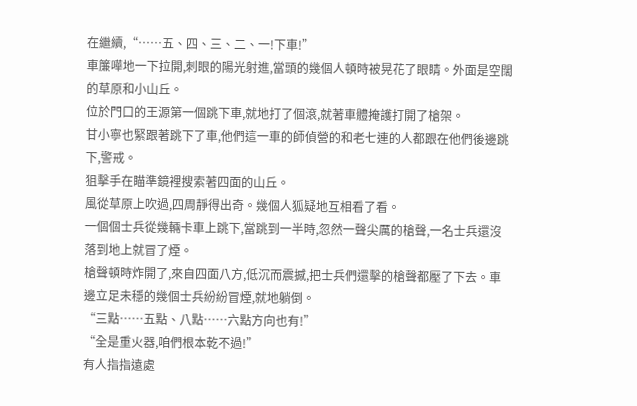在繼續,“……五、四、三、二、一!下車!”
車簾嘩地一下拉開,刺眼的陽光射進,當頭的幾個人頓時被晃花了眼睛。外面是空闊的草原和小山丘。
位於門口的王源第一個跳下車,就地打了個滾,就著車體掩護打開了槍架。
甘小寧也緊跟著跳下了車,他們這一車的師偵營的和老七連的人都跟在他們後邊跳下,警戒。
狙擊手在瞄準鏡裡搜索著四面的山丘。
風從草原上吹過,四周靜得出奇。幾個人狐疑地互相看了看。
一個個士兵從幾輛卡車上跳下,當跳到一半時,忽然一聲尖厲的槍聲,一名士兵還沒落到地上就冒了煙。
槍聲頓時炸開了,來自四面八方,低沉而震撼,把士兵們還擊的槍聲都壓了下去。車邊立足未穩的幾個士兵紛紛冒煙,就地躺倒。
“三點……五點、八點……六點方向也有!”
“全是重火器,咱們根本乾不過!”
有人指指遠處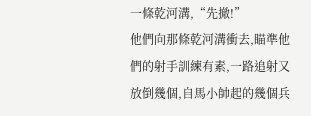一條乾河溝,“先撤!”
他們向那條乾河溝衝去,瞄準他們的射手訓練有素,一路追射又放倒幾個,自馬小帥起的幾個兵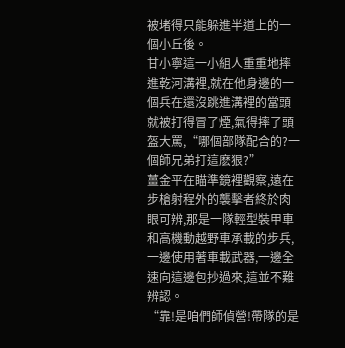被堵得只能躲進半道上的一個小丘後。
甘小寧這一小組人重重地摔進乾河溝裡,就在他身邊的一個兵在還沒跳進溝裡的當頭就被打得冒了煙,氣得摔了頭盔大罵,“哪個部隊配合的?一個師兄弟打這麽狠?”
薑金平在瞄準鏡裡觀察,遠在步槍射程外的襲擊者終於肉眼可辨,那是一隊輕型裝甲車和高機動越野車承載的步兵,一邊使用著車載武器,一邊全速向這邊包抄過來,這並不難辨認。
“靠!是咱們師偵營!帶隊的是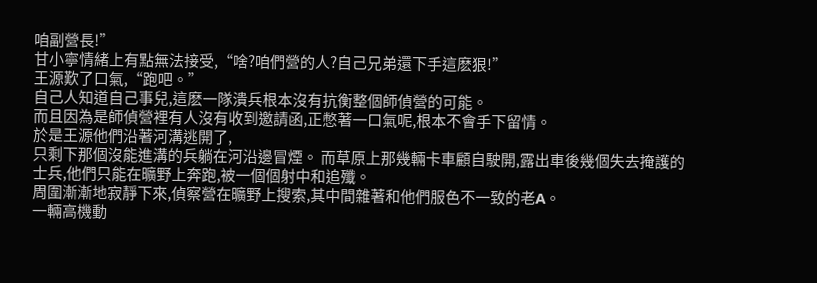咱副營長!”
甘小寧情緒上有點無法接受,“啥?咱們營的人?自己兄弟還下手這麽狠!”
王源歎了口氣,“跑吧。”
自己人知道自己事兒,這麽一隊潰兵根本沒有抗衡整個師偵營的可能。
而且因為是師偵營裡有人沒有收到邀請函,正憋著一口氣呢,根本不會手下留情。
於是王源他們沿著河溝逃開了,
只剩下那個沒能進溝的兵躺在河沿邊冒煙。 而草原上那幾輛卡車顧自駛開,露出車後幾個失去掩護的士兵,他們只能在曠野上奔跑,被一個個射中和追殲。
周圍漸漸地寂靜下來,偵察營在曠野上搜索,其中間雜著和他們服色不一致的老A。
一輛高機動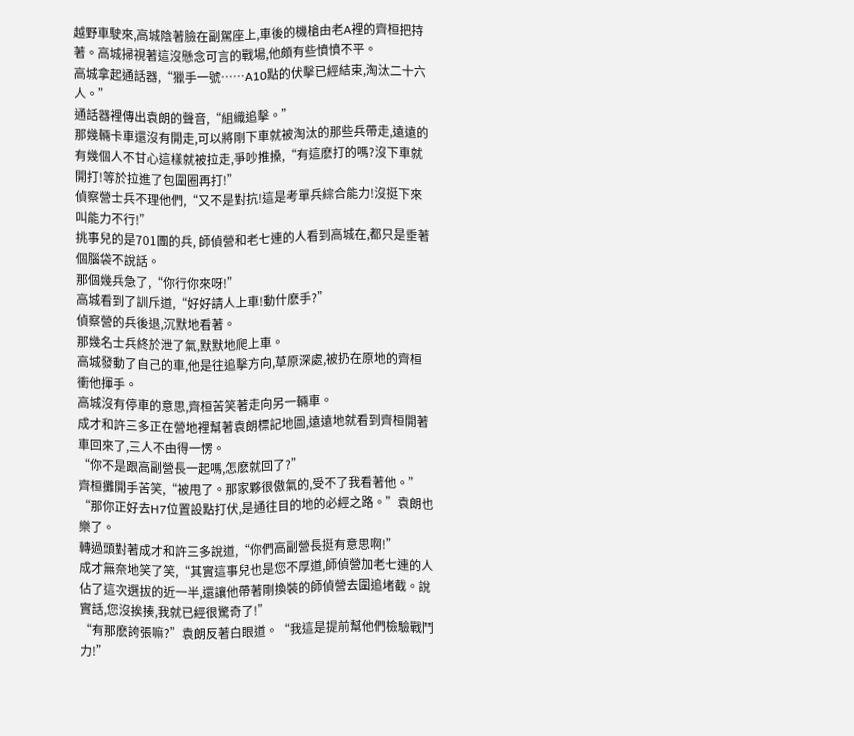越野車駛來,高城陰著臉在副駕座上,車後的機槍由老A裡的齊桓把持著。高城掃視著這沒懸念可言的戰場,他頗有些憤憤不平。
高城拿起通話器,“獵手一號……A10點的伏擊已經結束,淘汰二十六人。”
通話器裡傳出袁朗的聲音,“組織追擊。”
那幾輛卡車還沒有開走,可以將剛下車就被淘汰的那些兵帶走,遠遠的有幾個人不甘心這樣就被拉走,爭吵推搡,“有這麽打的嗎?沒下車就開打!等於拉進了包圍圈再打!”
偵察營士兵不理他們,“又不是對抗!這是考單兵綜合能力!沒挺下來叫能力不行!”
挑事兒的是701團的兵, 師偵營和老七連的人看到高城在,都只是垂著個腦袋不說話。
那個幾兵急了,“你行你來呀!”
高城看到了訓斥道,“好好請人上車!動什麽手?”
偵察營的兵後退,沉默地看著。
那幾名士兵終於泄了氣,默默地爬上車。
高城發動了自己的車,他是往追擊方向,草原深處,被扔在原地的齊桓衝他揮手。
高城沒有停車的意思,齊桓苦笑著走向另一輛車。
成才和許三多正在營地裡幫著袁朗標記地圖,遠遠地就看到齊桓開著車回來了,三人不由得一愣。
“你不是跟高副營長一起嗎,怎麽就回了?”
齊桓攤開手苦笑,“被甩了。那家夥很傲氣的,受不了我看著他。”
“那你正好去H7位置設點打伏,是通往目的地的必經之路。”袁朗也樂了。
轉過頭對著成才和許三多說道,“你們高副營長挺有意思啊!”
成才無奈地笑了笑,“其實這事兒也是您不厚道,師偵營加老七連的人佔了這次選拔的近一半,還讓他帶著剛換裝的師偵營去圍追堵截。說實話,您沒挨揍,我就已經很驚奇了!”
“有那麽誇張嘛?”袁朗反著白眼道。“我這是提前幫他們檢驗戰鬥力!”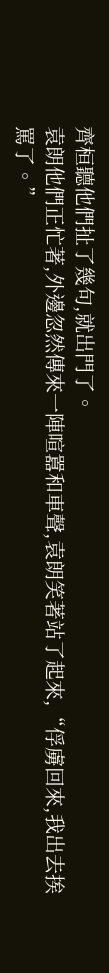齊桓聽他們扯了幾句,就出門了。
袁朗他們正忙著,外邊忽然傳來一陣喧囂和車聲,袁朗笑著站了起來,“俘虜回來,我出去挨罵了。”